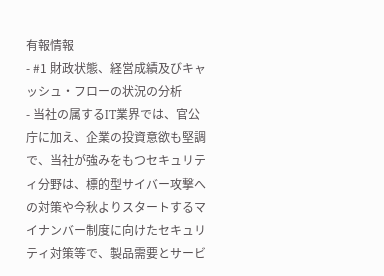有報情報
- #1 財政状態、経営成績及びキャッシュ・フローの状況の分析
- 当社の属するIT業界では、官公庁に加え、企業の投資意欲も堅調で、当社が強みをもつセキュリティ分野は、標的型サイバー攻撃への対策や今秋よりスタートするマイナンバー制度に向けたセキュリティ対策等で、製品需要とサービ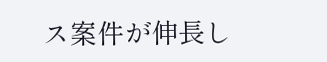ス案件が伸長し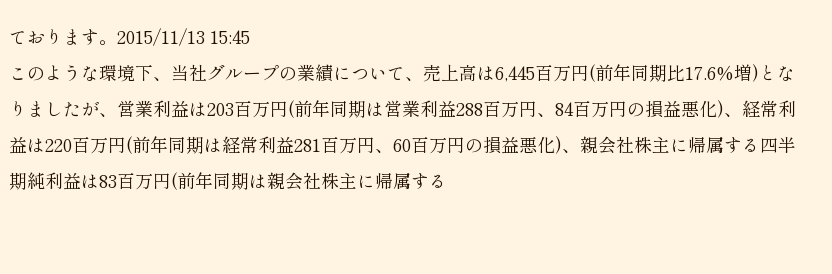ております。2015/11/13 15:45
このような環境下、当社グループの業績について、売上高は6,445百万円(前年同期比17.6%増)となりましたが、営業利益は203百万円(前年同期は営業利益288百万円、84百万円の損益悪化)、経常利益は220百万円(前年同期は経常利益281百万円、60百万円の損益悪化)、親会社株主に帰属する四半期純利益は83百万円(前年同期は親会社株主に帰属する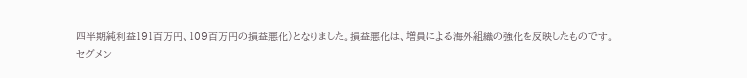四半期純利益191百万円、109百万円の損益悪化)となりました。損益悪化は、増員による海外組織の強化を反映したものです。
セグメン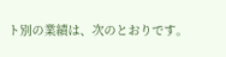ト別の業績は、次のとおりです。